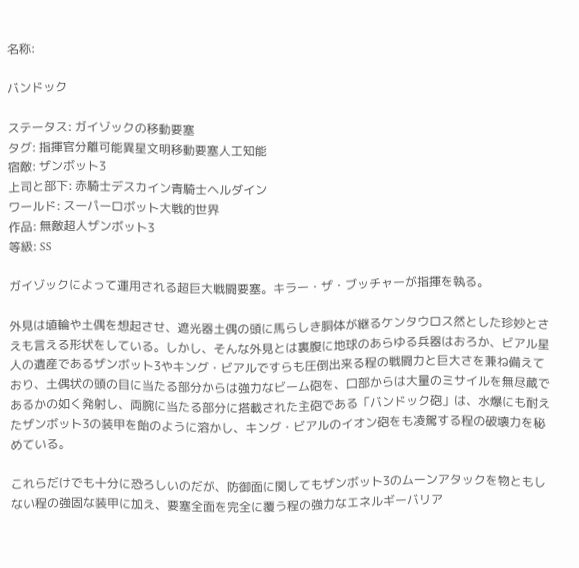名称:

バンドック

ステータス: ガイゾックの移動要塞
タグ: 指揮官分離可能異星文明移動要塞人工知能
宿敵: ザンボット3
上司と部下: 赤騎士デスカイン青騎士ヘルダイン
ワールド: スーパーロボット大戦的世界
作品: 無敵超人ザンボット3
等級: SS

ガイゾックによって運用される超巨大戦闘要塞。キラー・ザ・ブッチャーが指揮を執る。

外見は埴輪や土偶を想起させ、遮光器土偶の頭に馬らしき胴体が継るケンタウロス然とした珍妙とさえも言える形状をしている。しかし、そんな外見とは裏腹に地球のあらゆる兵器はおろか、ビアル星人の遺産であるザンボット3やキング・ビアルですらも圧倒出来る程の戦闘力と巨大さを兼ね備えており、土偶状の頭の目に当たる部分からは強力なビーム砲を、口部からは大量のミサイルを無尽蔵であるかの如く発射し、両腕に当たる部分に搭載された主砲である「バンドック砲」は、水爆にも耐えたザンボット3の装甲を飴のように溶かし、キング・ビアルのイオン砲をも凌駕する程の破壊力を秘めている。

これらだけでも十分に恐ろしいのだが、防御面に関してもザンボット3のムーンアタックを物ともしない程の強固な装甲に加え、要塞全面を完全に覆う程の強力なエネルギーバリア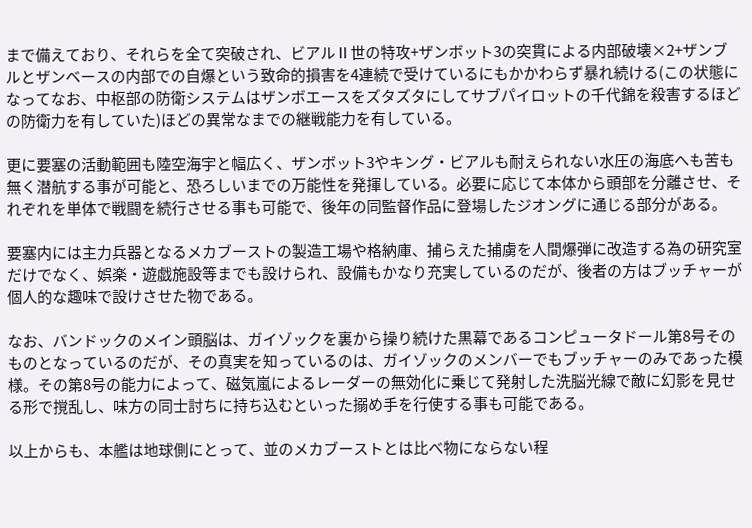まで備えており、それらを全て突破され、ビアルⅡ世の特攻+ザンボット3の突貫による内部破壊×2+ザンブルとザンベースの内部での自爆という致命的損害を4連続で受けているにもかかわらず暴れ続ける(この状態になってなお、中枢部の防衛システムはザンボエースをズタズタにしてサブパイロットの千代錦を殺害するほどの防衛力を有していた)ほどの異常なまでの継戦能力を有している。

更に要塞の活動範囲も陸空海宇と幅広く、ザンボット3やキング・ビアルも耐えられない水圧の海底へも苦も無く潜航する事が可能と、恐ろしいまでの万能性を発揮している。必要に応じて本体から頭部を分離させ、それぞれを単体で戦闘を続行させる事も可能で、後年の同監督作品に登場したジオングに通じる部分がある。

要塞内には主力兵器となるメカブーストの製造工場や格納庫、捕らえた捕虜を人間爆弾に改造する為の研究室だけでなく、娯楽・遊戯施設等までも設けられ、設備もかなり充実しているのだが、後者の方はブッチャーが個人的な趣味で設けさせた物である。

なお、バンドックのメイン頭脳は、ガイゾックを裏から操り続けた黒幕であるコンピュータドール第8号そのものとなっているのだが、その真実を知っているのは、ガイゾックのメンバーでもブッチャーのみであった模様。その第8号の能力によって、磁気嵐によるレーダーの無効化に乗じて発射した洗脳光線で敵に幻影を見せる形で撹乱し、味方の同士討ちに持ち込むといった搦め手を行使する事も可能である。

以上からも、本艦は地球側にとって、並のメカブーストとは比べ物にならない程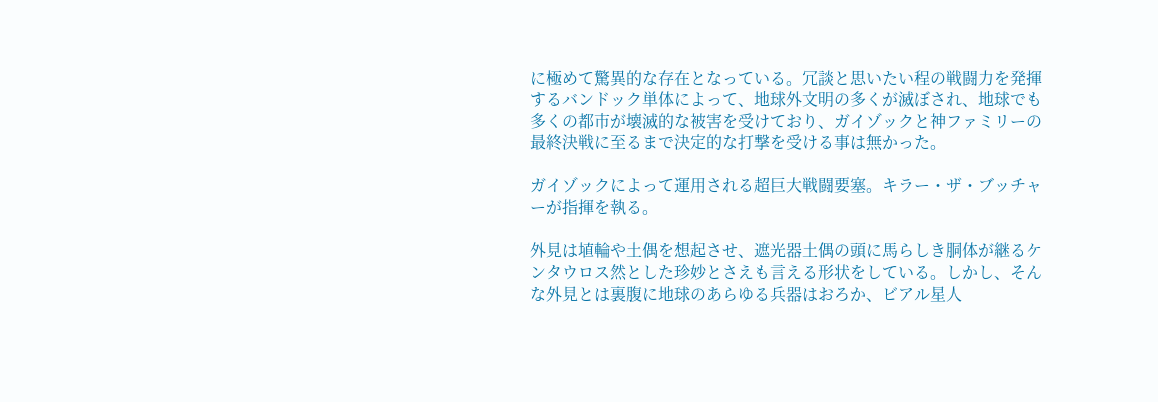に極めて驚異的な存在となっている。冗談と思いたい程の戦闘力を発揮するバンドック単体によって、地球外文明の多くが滅ぼされ、地球でも多くの都市が壊滅的な被害を受けており、ガイゾックと神ファミリーの最終決戦に至るまで決定的な打撃を受ける事は無かった。

ガイゾックによって運用される超巨大戦闘要塞。キラー・ザ・ブッチャーが指揮を執る。

外見は埴輪や土偶を想起させ、遮光器土偶の頭に馬らしき胴体が継るケンタウロス然とした珍妙とさえも言える形状をしている。しかし、そんな外見とは裏腹に地球のあらゆる兵器はおろか、ビアル星人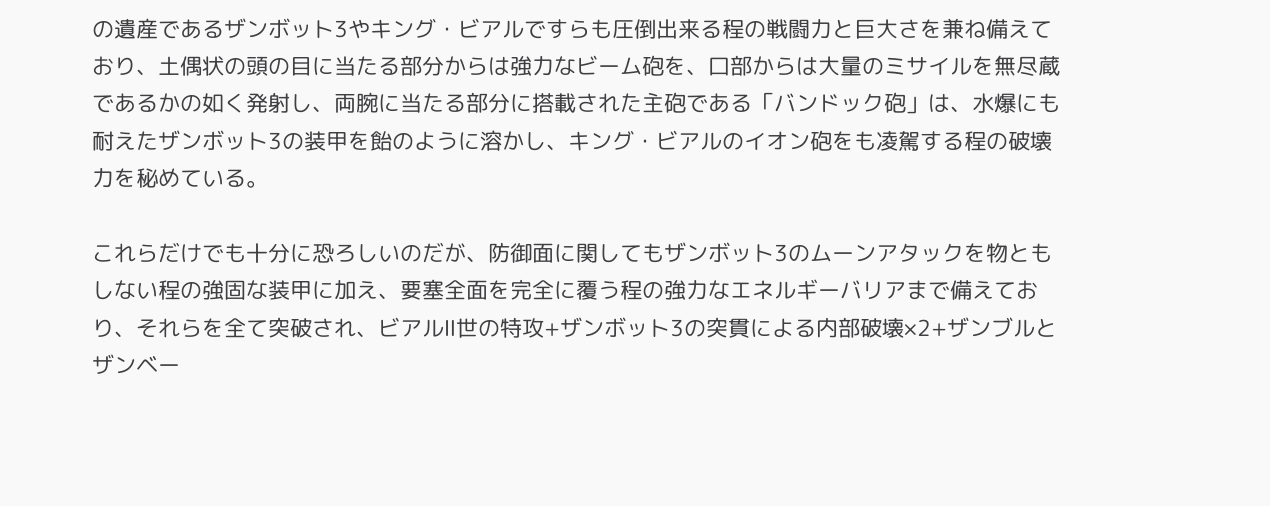の遺産であるザンボット3やキング・ビアルですらも圧倒出来る程の戦闘力と巨大さを兼ね備えており、土偶状の頭の目に当たる部分からは強力なビーム砲を、口部からは大量のミサイルを無尽蔵であるかの如く発射し、両腕に当たる部分に搭載された主砲である「バンドック砲」は、水爆にも耐えたザンボット3の装甲を飴のように溶かし、キング・ビアルのイオン砲をも凌駕する程の破壊力を秘めている。

これらだけでも十分に恐ろしいのだが、防御面に関してもザンボット3のムーンアタックを物ともしない程の強固な装甲に加え、要塞全面を完全に覆う程の強力なエネルギーバリアまで備えており、それらを全て突破され、ビアルⅡ世の特攻+ザンボット3の突貫による内部破壊×2+ザンブルとザンベー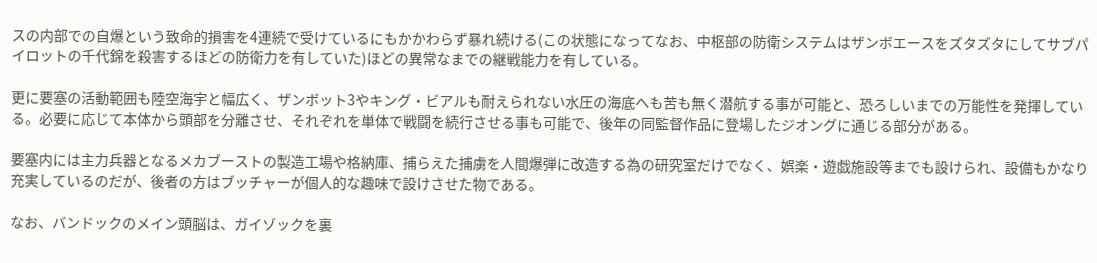スの内部での自爆という致命的損害を4連続で受けているにもかかわらず暴れ続ける(この状態になってなお、中枢部の防衛システムはザンボエースをズタズタにしてサブパイロットの千代錦を殺害するほどの防衛力を有していた)ほどの異常なまでの継戦能力を有している。

更に要塞の活動範囲も陸空海宇と幅広く、ザンボット3やキング・ビアルも耐えられない水圧の海底へも苦も無く潜航する事が可能と、恐ろしいまでの万能性を発揮している。必要に応じて本体から頭部を分離させ、それぞれを単体で戦闘を続行させる事も可能で、後年の同監督作品に登場したジオングに通じる部分がある。

要塞内には主力兵器となるメカブーストの製造工場や格納庫、捕らえた捕虜を人間爆弾に改造する為の研究室だけでなく、娯楽・遊戯施設等までも設けられ、設備もかなり充実しているのだが、後者の方はブッチャーが個人的な趣味で設けさせた物である。

なお、バンドックのメイン頭脳は、ガイゾックを裏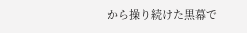から操り続けた黒幕で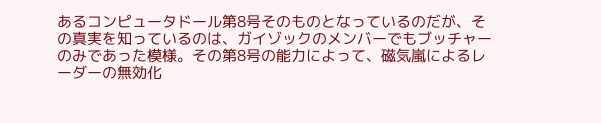あるコンピュータドール第8号そのものとなっているのだが、その真実を知っているのは、ガイゾックのメンバーでもブッチャーのみであった模様。その第8号の能力によって、磁気嵐によるレーダーの無効化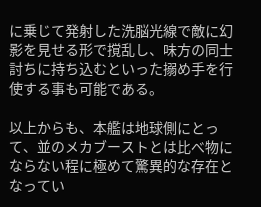に乗じて発射した洗脳光線で敵に幻影を見せる形で撹乱し、味方の同士討ちに持ち込むといった搦め手を行使する事も可能である。

以上からも、本艦は地球側にとって、並のメカブーストとは比べ物にならない程に極めて驚異的な存在となってい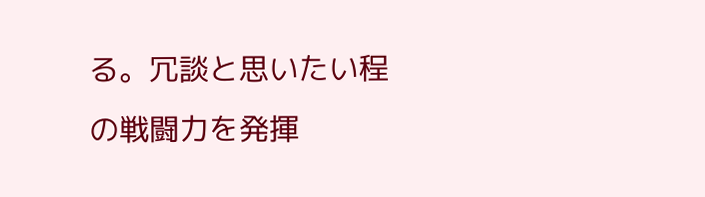る。冗談と思いたい程の戦闘力を発揮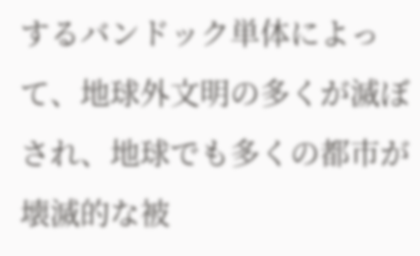するバンドック単体によって、地球外文明の多くが滅ぼされ、地球でも多くの都市が壊滅的な被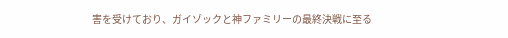害を受けており、ガイゾックと神ファミリーの最終決戦に至る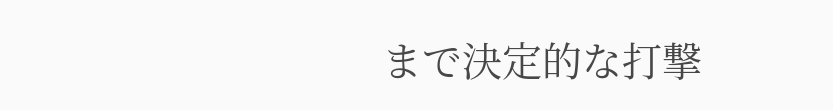まで決定的な打撃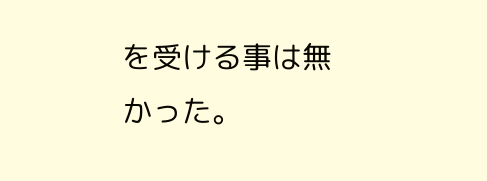を受ける事は無かった。